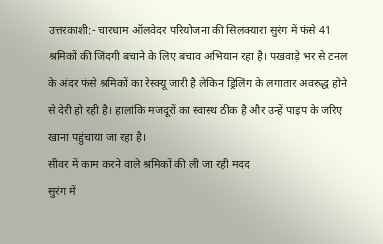उत्तरकाशी:- चारधाम ऑलवेदर परियोजना की सिलक्यारा सुरंग में फंसे 41 श्रमिकों की जिंदगी बचाने के लिए बचाव अभियान रहा है। पखवाड़े भर से टनल के अंदर फंसे श्रमिकों का रेस्क्यू जारी है लेकिन ड्रिलिंग के लगातार अवरुद्ध होने से देरी हो रही है। हालांकि मजदूरों का स्वास्थ ठीक है और उन्हें पाइप के जरिए खाना पहुंचाया जा रहा है।
सीवर में काम करने वाले श्रमिकों की ली जा रही मदद
सुरंग में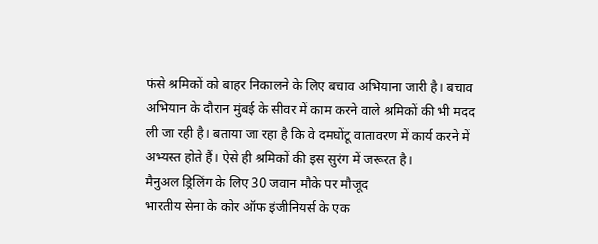फंसे श्रमिकों को बाहर निकालने के लिए बचाव अभियाना जारी है। बचाव अभियान के दौरान मुंबई के सीवर में काम करने वाले श्रमिकों की भी मदद ली जा रही है। बताया जा रहा है कि वे दमघोंटू वातावरण में कार्य करने में अभ्यस्त होते हैं। ऐसे ही श्रमिकों की इस सुरंग में जरूरत है।
मैनुअल ड्रिलिंग के लिए 30 जवान मौके पर मौजूद
भारतीय सेना के कोर ऑफ इंजीनियर्स के एक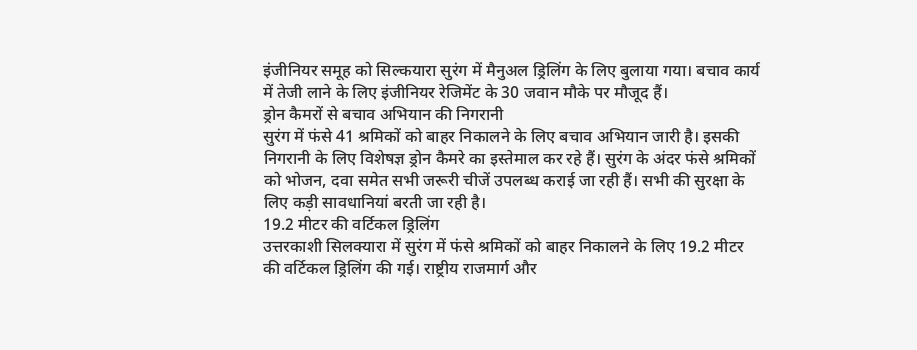इंजीनियर समूह को सिल्कयारा सुरंग में मैनुअल ड्रिलिंग के लिए बुलाया गया। बचाव कार्य में तेजी लाने के लिए इंजीनियर रेजिमेंट के 30 जवान मौके पर मौजूद हैं।
ड्रोन कैमरों से बचाव अभियान की निगरानी
सुरंग में फंसे 41 श्रमिकों को बाहर निकालने के लिए बचाव अभियान जारी है। इसकी निगरानी के लिए विशेषज्ञ ड्रोन कैमरे का इस्तेमाल कर रहे हैं। सुरंग के अंदर फंसे श्रमिकों को भोजन, दवा समेत सभी जरूरी चीजें उपलब्ध कराई जा रही हैं। सभी की सुरक्षा के लिए कड़ी सावधानियां बरती जा रही है।
19.2 मीटर की वर्टिकल ड्रिलिंग
उत्तरकाशी सिलक्यारा में सुरंग में फंसे श्रमिकों को बाहर निकालने के लिए 19.2 मीटर की वर्टिकल ड्रिलिंग की गई। राष्ट्रीय राजमार्ग और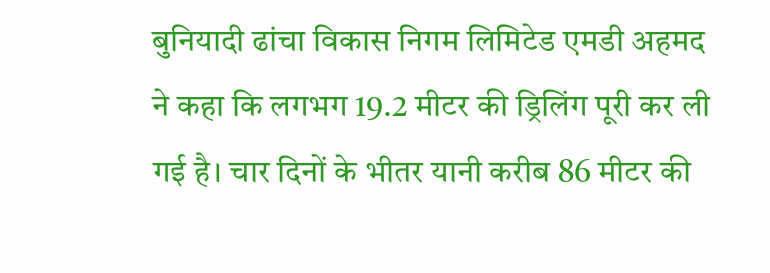बुनियादी ढांचा विकास निगम लिमिटेड एमडी अहमद ने कहा कि लगभग 19.2 मीटर की ड्रिलिंग पूरी कर ली गई है। चार दिनों के भीतर यानी करीब 86 मीटर की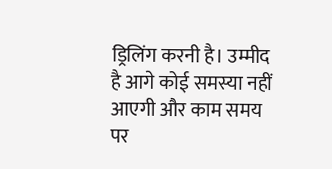ड्रिलिंग करनी है। उम्मीद है आगे कोई समस्या नहीं आएगी और काम समय पर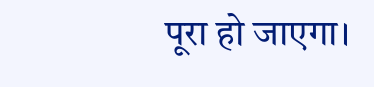पूरा हो जाएगा।